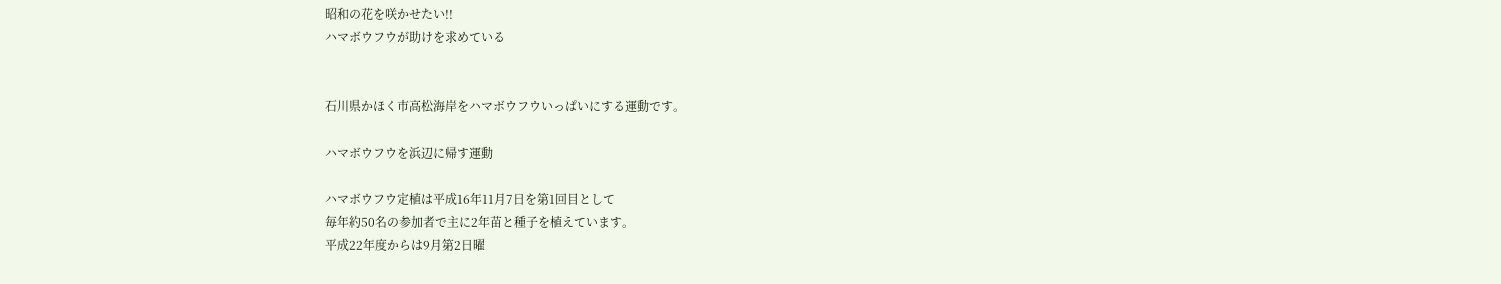昭和の花を咲かせたい!!
ハマボウフウが助けを求めている


石川県かほく市高松海岸をハマボウフウいっぱいにする運動です。

ハマボウフウを浜辺に帰す運動

ハマボウフウ定植は平成16年11月7日を第1回目として
毎年約50名の参加者で主に2年苗と種子を植えています。
平成22年度からは9月第2日曜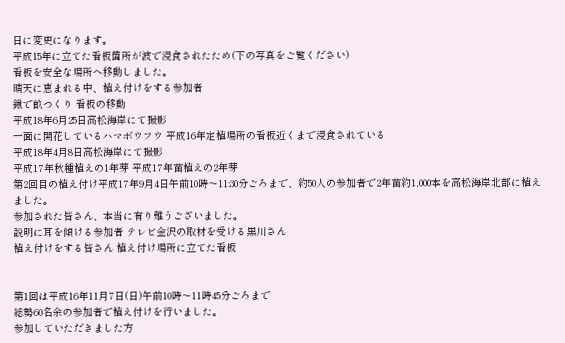日に変更になります。
平成15年に立てた看板箇所が波で浸食されたため(下の写真をご覧ください)
看板を安全な場所へ移動しました。
晴天に恵まれる中、植え付けをする参加者
鍬で畝つくり 看板の移動
平成18年6月25日高松海岸にて撮影
一面に開花しているハマボウフウ 平成16年定植場所の看板近くまで浸食されている
平成18年4月8日高松海岸にて撮影
平成17年秋種植えの1年芽 平成17年苗植えの2年芽
第2回目の植え付け平成17年9月4日午前10時〜11:30分ごろまで、約50人の参加者で2年苗約1,000本を高松海岸北部に植えました。
参加された皆さん、本当に有り難うございました。
説明に耳を傾ける参加者 テレビ金沢の取材を受ける黒川さん
植え付けをする皆さん 植え付け場所に立てた看板


第1回は平成16年11月7日(日)午前10時〜11時45分ごろまで
総勢60名余の参加者で植え付けを行いました。
参加していただきました方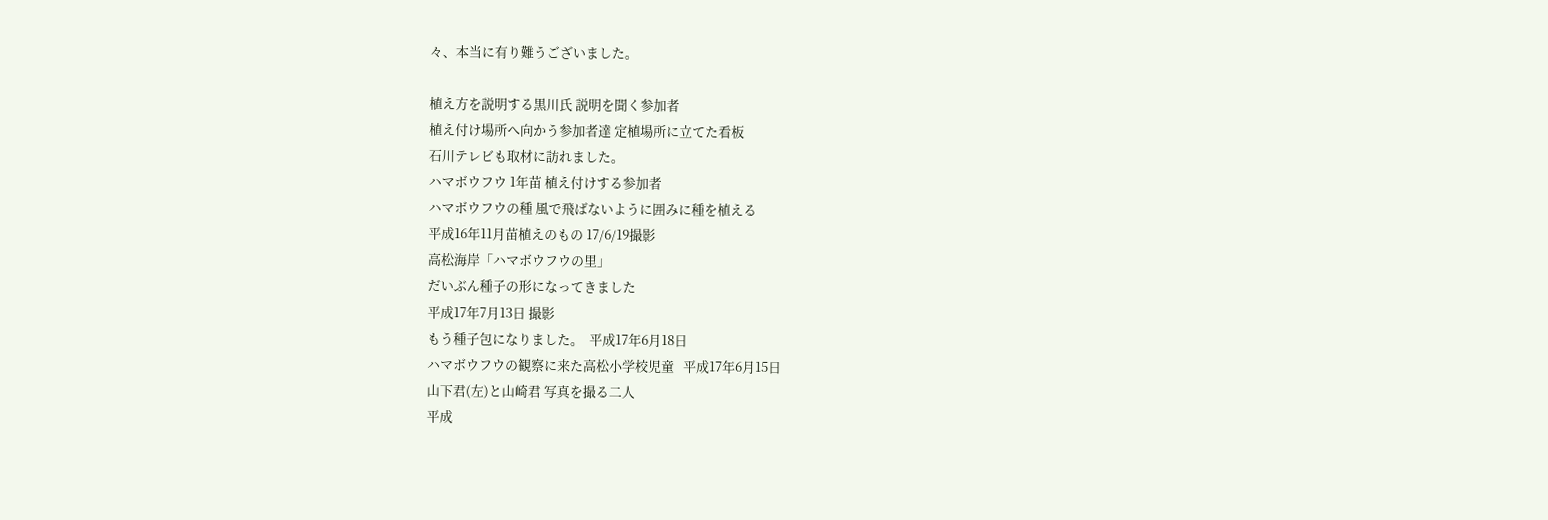々、本当に有り難うございました。

植え方を説明する黒川氏 説明を聞く参加者
植え付け場所へ向かう参加者達 定植場所に立てた看板
石川テレビも取材に訪れました。
ハマボウフウ 1年苗 植え付けする参加者
ハマボウフウの種 風で飛ばないように囲みに種を植える
平成16年11月苗植えのもの 17/6/19撮影
高松海岸「ハマボウフウの里」
だいぶん種子の形になってきました
平成17年7月13日 撮影
もう種子包になりました。  平成17年6月18日
ハマボウフウの観察に来た高松小学校児童   平成17年6月15日
山下君(左)と山崎君 写真を撮る二人
平成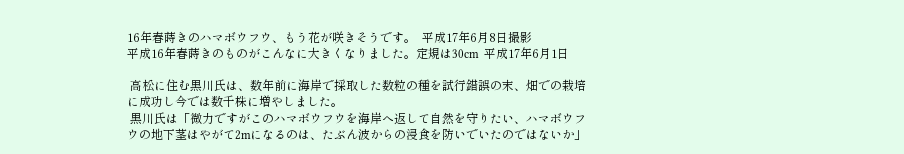16年春蒔きのハマボウフウ、もう花が咲きそうです。  平成17年6月8日撮影
平成16年春蒔きのものがこんなに大きくなりました。定規は30cm  平成17年6月1日

 高松に住む黒川氏は、数年前に海岸で採取した数粒の種を試行錯誤の末、畑での栽培に成功し今では数千株に増やしました。
 黒川氏は「微力ですがこのハマボウフウを海岸へ返して自然を守りたい、ハマボウフウの地下茎はやがて2mになるのは、たぶん波からの浸食を防いでいたのではないか」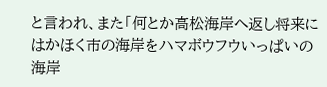と言われ、また「何とか高松海岸へ返し将来にはかほく市の海岸をハマボウフウいっぱいの海岸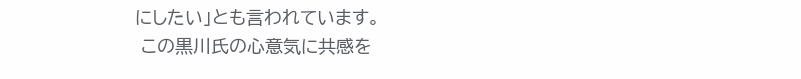にしたい」とも言われています。
 この黒川氏の心意気に共感を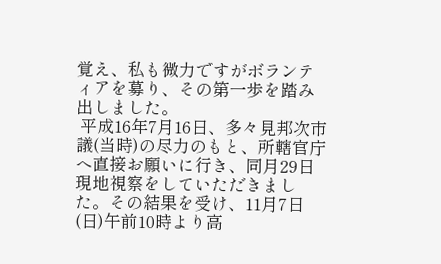覚え、私も微力ですがボランティアを募り、その第一歩を踏み出しました。
 平成16年7月16日、多々見邦次市議(当時)の尽力のもと、所轄官庁へ直接お願いに行き、同月29日現地視察をしていただきました。その結果を受け、11月7日(日)午前10時より高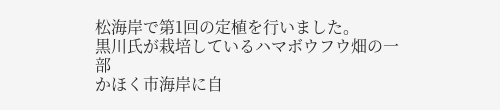松海岸で第1回の定植を行いました。
黒川氏が栽培しているハマボウフウ畑の一部
かほく市海岸に自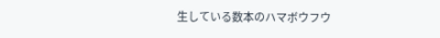生している数本のハマボウフウ